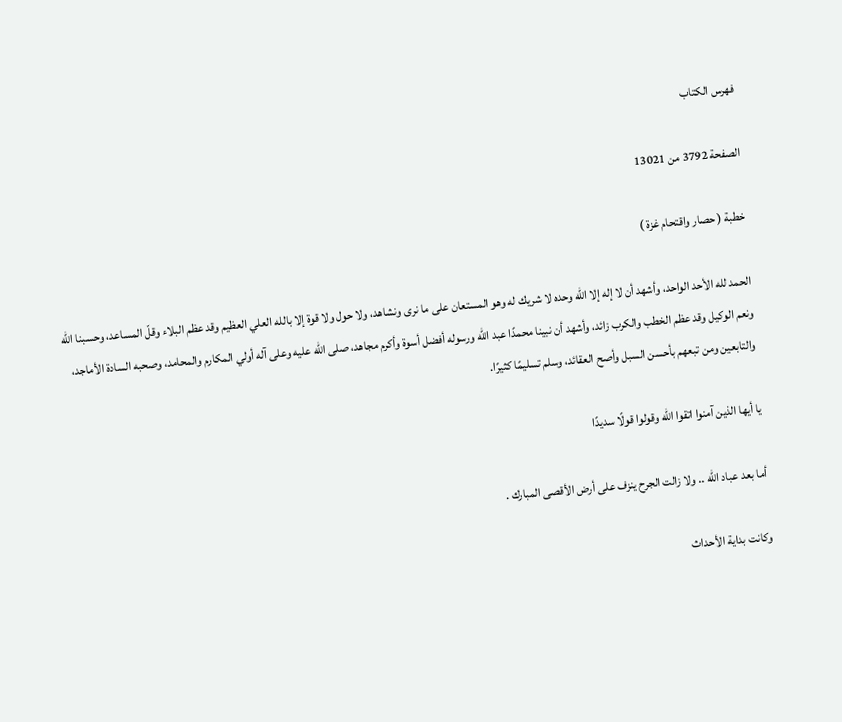فهرس الكتاب

الصفحة 3792 من 13021

خطبة ( حصار واقتحام غزة )

الحمد لله الأحد الواحد، وأشهد أن لا إله إلا الله وحده لا شريك له وهو المستعان على ما نرى ونشاهد، ولا حول ولا قوة إلا بالله العلي العظيم وقد عظم البلاء وقلّ المساعد، وحسبنا الله ونعم الوكيل وقد عظم الخطب والكرب زائد، وأشهد أن نبينا محمدًا عبد الله ورسوله أفضل أسوة وأكرم مجاهد، صلى الله عليه وعلى آله أولي المكارم والمحامد، وصحبه السادة الأماجد، والتابعين ومن تبعهم بأحسن السبل وأصح العقائد، وسلم تسليمًا كثيرًا.

يا أيها الذين آمنوا اتقوا الله وقولوا قولًا سديدًا

أما بعد عباد الله .. ولا زالت الجرح ينزف على أرض الأقصى المبارك .

وكانت بداية الأحداث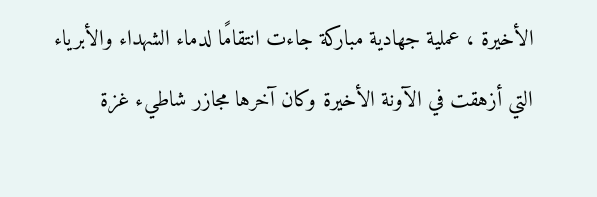الأخيرة ، عملية جهادية مباركة جاءت انتقامًا لدماء الشهداء والأبرياء التي أزهقت في الآونة الأخيرة وكان آخرها مجازر شاطيء غزة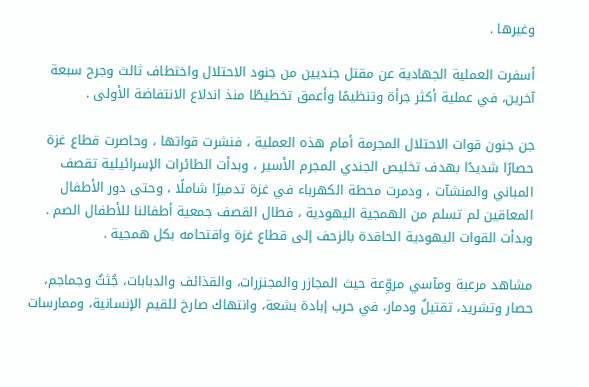وغيرها .

أسفرت العملية الجهادية عن مقتل جنديين من جنود الاحتلال واختطاف ثالث وجرح سبعة آخرين، في عملية أكثر جرأة وتنظيمًا وأعمق تخطيطًا منذ اندلاع الانتفاضة الأولى .

جن جنون قوات الاحتلال المجرمة أمام هذه العملية ، فنشرت قواتها ، وحاصرت قطاع غزة حصارًا شديدًا بهدف تخليص الجندي المجرم الأسير ، وبدأت الطائرات الإسرائيلية تقصف المباني والمنشآت ، ودمرت محطة الكهرباء في غزة تدميرًا شاملًا ، وحتى دور الأطفال المعاقين لم تسلم من الهمجية اليهودية ، فطال القصف جمعية أطفالنا للأطفال الصم . وبدأت القوات اليهودية الحاقدة بالزحف إلى قطاع غزة واقتحامه بكل همجية .

مشاهد مرعبة ومآسي مروِّعة حيث المجازر والمجنزرات، والقذائف والدبابات، جُثثٌ وجماجم، حصار وتشريد، تقتيلٌ ودمار، في حرب إبادة بشعة، وانتهاك صارخ للقيم الإنسانية، وممارسات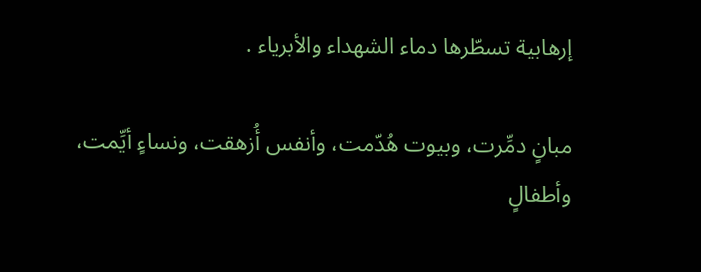إرهابية تسطّرها دماء الشهداء والأبرياء .

مبانٍ دمِّرت، وبيوت هُدّمت، وأنفس أُزهقت، ونساءٍ أيِّمت، وأطفالٍ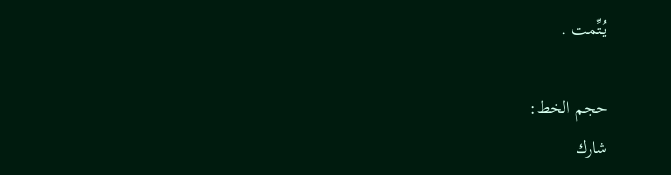يُتِّمت .

حجم الخط:
شارك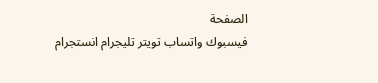الصفحة
فيسبوك واتساب تويتر تليجرام انستجرام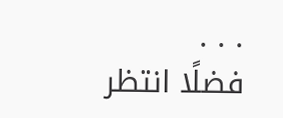. . .
فضلًا انتظر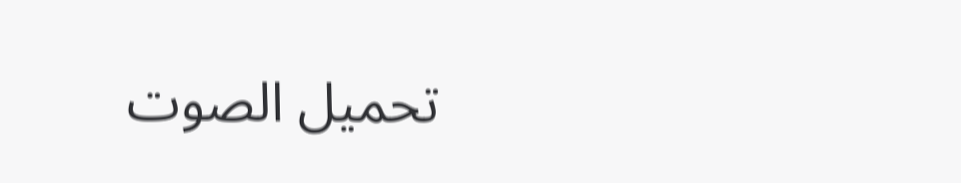تحميل الصوت